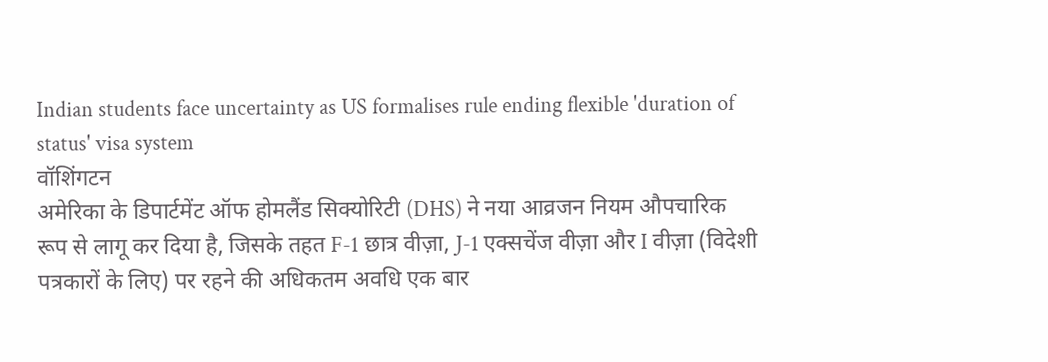Indian students face uncertainty as US formalises rule ending flexible 'duration of status' visa system
वॉशिंगटन
अमेरिका के डिपार्टमेंट ऑफ होमलैंड सिक्योरिटी (DHS) ने नया आव्रजन नियम औपचारिक रूप से लागू कर दिया है, जिसके तहत F-1 छात्र वीज़ा, J-1 एक्सचेंज वीज़ा और I वीज़ा (विदेशी पत्रकारों के लिए) पर रहने की अधिकतम अवधि एक बार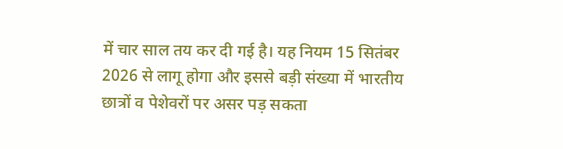में चार साल तय कर दी गई है। यह नियम 15 सितंबर 2026 से लागू होगा और इससे बड़ी संख्या में भारतीय छात्रों व पेशेवरों पर असर पड़ सकता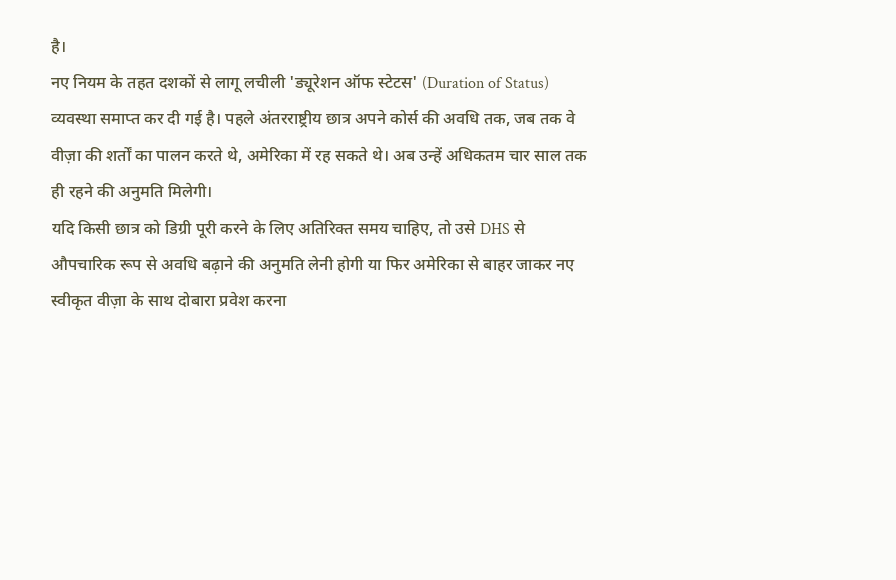है।
नए नियम के तहत दशकों से लागू लचीली 'ड्यूरेशन ऑफ स्टेटस' (Duration of Status) व्यवस्था समाप्त कर दी गई है। पहले अंतरराष्ट्रीय छात्र अपने कोर्स की अवधि तक, जब तक वे वीज़ा की शर्तों का पालन करते थे, अमेरिका में रह सकते थे। अब उन्हें अधिकतम चार साल तक ही रहने की अनुमति मिलेगी।
यदि किसी छात्र को डिग्री पूरी करने के लिए अतिरिक्त समय चाहिए, तो उसे DHS से औपचारिक रूप से अवधि बढ़ाने की अनुमति लेनी होगी या फिर अमेरिका से बाहर जाकर नए स्वीकृत वीज़ा के साथ दोबारा प्रवेश करना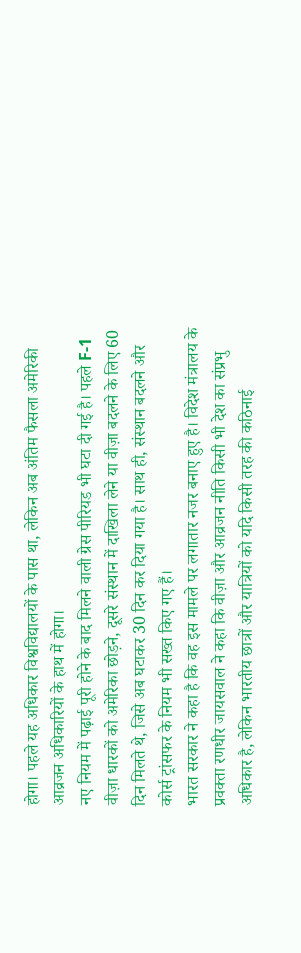होगा। पहले यह अधिकार विश्वविद्यालयों के पास था, लेकिन अब अंतिम फैसला अमेरिकी आव्रजन अधिकारियों के हाथ में होगा।
नए नियम में पढ़ाई पूरी होने के बाद मिलने वाली ग्रेस पीरियड भी घटा दी गई है। पहले F-1 वीज़ा धारकों को अमेरिका छोड़ने, दूसरे संस्थान में दाखिला लेने या वीज़ा बदलने के लिए 60 दिन मिलते थे, जिसे अब घटाकर 30 दिन कर दिया गया है। साथ ही, संस्थान बदलने और कोर्स ट्रांसफर के नियम भी सख्त किए गए हैं।
भारत सरकार ने कहा है कि वह इस मामले पर लगातार नजर बनाए हुए है। विदेश मंत्रालय के प्रवक्ता रणधीर जायसवाल ने कहा कि वीज़ा और आव्रजन नीति किसी भी देश का संप्रभु अधिकार है, लेकिन भारतीय छात्रों और यात्रियों को यदि किसी तरह की कठिनाई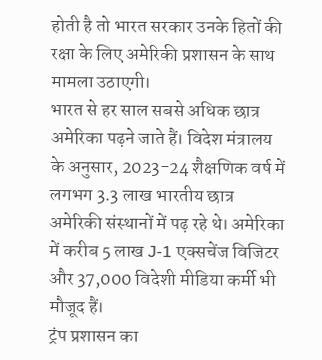होती है तो भारत सरकार उनके हितों की रक्षा के लिए अमेरिकी प्रशासन के साथ मामला उठाएगी।
भारत से हर साल सबसे अधिक छात्र अमेरिका पढ़ने जाते हैं। विदेश मंत्रालय के अनुसार, 2023-24 शैक्षणिक वर्ष में लगभग 3.3 लाख भारतीय छात्र अमेरिकी संस्थानों में पढ़ रहे थे। अमेरिका में करीब 5 लाख J-1 एक्सचेंज विजिटर और 37,000 विदेशी मीडिया कर्मी भी मौजूद हैं।
ट्रंप प्रशासन का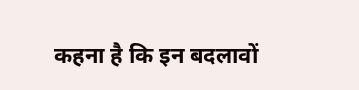कहना है कि इन बदलावों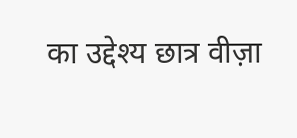का उद्देश्य छात्र वीज़ा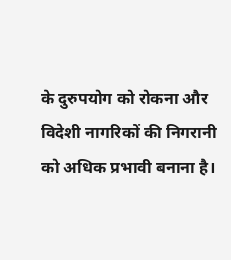के दुरुपयोग को रोकना और विदेशी नागरिकों की निगरानी को अधिक प्रभावी बनाना है।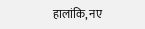हालांकि, नए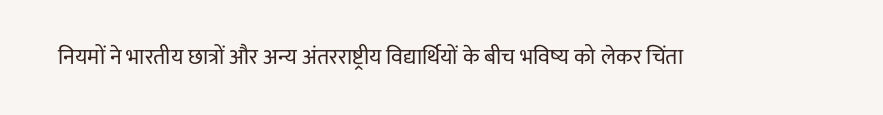नियमों ने भारतीय छात्रों और अन्य अंतरराष्ट्रीय विद्यार्थियों के बीच भविष्य को लेकर चिंता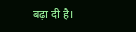बढ़ा दी है।